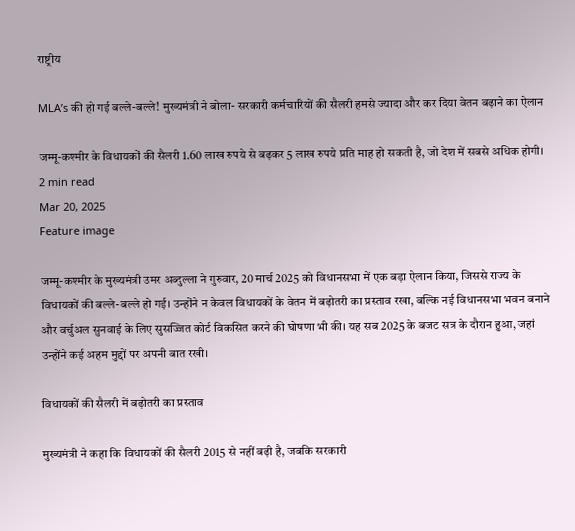राष्ट्रीय

MLA’s की हो गई बल्ले-बल्ले! मुख्यमंत्री ने बोला- सरकारी कर्मचारियों की सैलरी हमसे ज्यादा और कर दिया वेतन बढ़ाने का ऐलान

जम्मू-कश्मीर के विधायकों की सैलरी 1.60 लाख रुपये से बढ़कर 5 लाख रुपये प्रति माह हो सकती है, जो देश में सबसे अधिक होगी।
2 min read
Mar 20, 2025
Feature image

जम्मू-कश्मीर के मुख्यमंत्री उमर अब्दुल्ला ने गुरुवार, 20 मार्च 2025 को विधानसभा में एक बड़ा ऐलान किया, जिससे राज्य के विधायकों की बल्ले-बल्ले हो गई। उन्होंने न केवल विधायकों के वेतन में बढ़ोतरी का प्रस्ताव रखा, बल्कि नई विधानसभा भवन बनाने और वर्चुअल सुनवाई के लिए सुसज्जित कोर्ट विकसित करने की घोषणा भी की। यह सब 2025 के बजट सत्र के दौरान हुआ, जहां उन्होंने कई अहम मुद्दों पर अपनी बात रखी।

विधायकों की सैलरी में बढ़ोतरी का प्रस्ताव

मुख्यमंत्री ने कहा कि विधायकों की सैलरी 2015 से नहीं बढ़ी है, जबकि सरकारी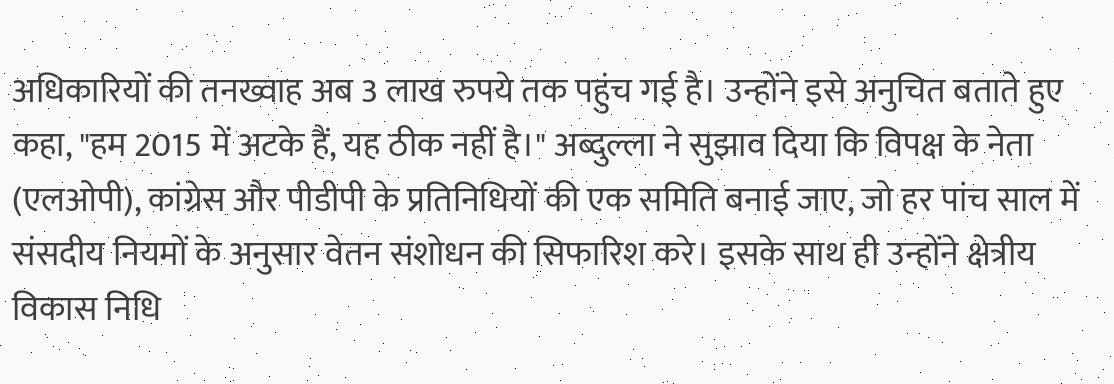अधिकारियों की तनख्वाह अब 3 लाख रुपये तक पहुंच गई है। उन्होंने इसे अनुचित बताते हुए कहा, "हम 2015 में अटके हैं, यह ठीक नहीं है।" अब्दुल्ला ने सुझाव दिया कि विपक्ष के नेता (एलओपी), कांग्रेस और पीडीपी के प्रतिनिधियों की एक समिति बनाई जाए, जो हर पांच साल में संसदीय नियमों के अनुसार वेतन संशोधन की सिफारिश करे। इसके साथ ही उन्होंने क्षेत्रीय विकास निधि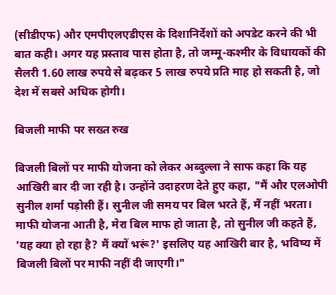(सीडीएफ) और एमपीएलएडीएस के दिशानिर्देशों को अपडेट करने की भी बात कही। अगर यह प्रस्ताव पास होता है, तो जम्मू-कश्मीर के विधायकों की सैलरी 1.60 लाख रुपये से बढ़कर 5 लाख रुपये प्रति माह हो सकती है, जो देश में सबसे अधिक होगी।

बिजली माफी पर सख्त रुख

बिजली बिलों पर माफी योजना को लेकर अब्दुल्ला ने साफ कहा कि यह आखिरी बार दी जा रही है। उन्होंने उदाहरण देते हुए कहा, "मैं और एलओपी सुनील शर्मा पड़ोसी हैं। सुनील जी समय पर बिल भरते हैं, मैं नहीं भरता। माफी योजना आती है, मेरा बिल माफ हो जाता है, तो सुनील जी कहते हैं, 'यह क्या हो रहा है? मैं क्यों भरूं?' इसलिए यह आखिरी बार है, भविष्य में बिजली बिलों पर माफी नहीं दी जाएगी।"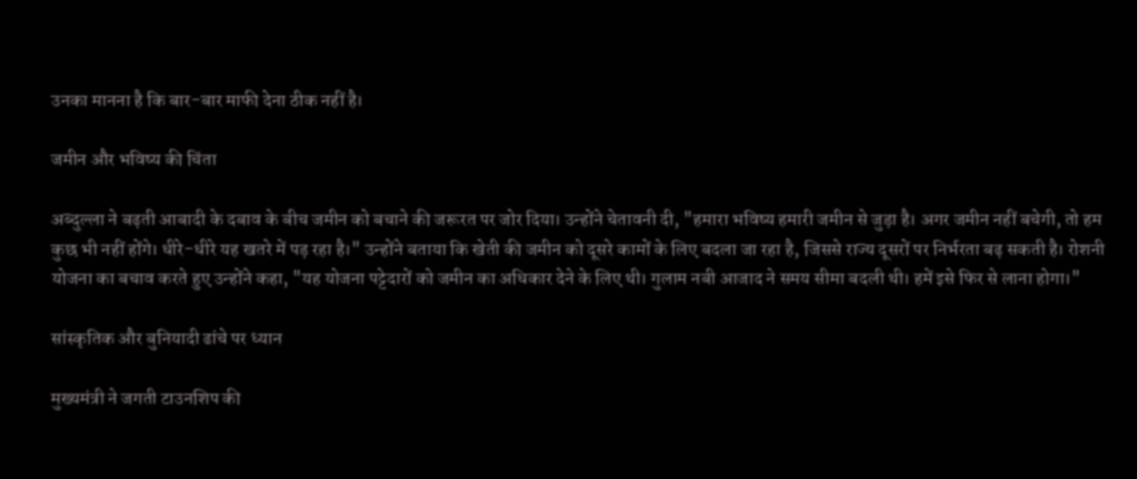उनका मानना है कि बार-बार माफी देना ठीक नहीं है।

जमीन और भविष्य की चिंता

अब्दुल्ला ने बढ़ती आबादी के दबाव के बीच जमीन को बचाने की जरूरत पर जोर दिया। उन्होंने चेतावनी दी, "हमारा भविष्य हमारी जमीन से जुड़ा है। अगर जमीन नहीं बचेगी, तो हम कुछ भी नहीं होंगे। धीरे-धीरे यह खतरे में पड़ रहा है।" उन्होंने बताया कि खेती की जमीन को दूसरे कामों के लिए बदला जा रहा है, जिससे राज्य दूसरों पर निर्भरता बढ़ सकती है। रोशनी योजना का बचाव करते हुए उन्होंने कहा, "यह योजना पट्टेदारों को जमीन का अधिकार देने के लिए थी। गुलाम नबी आजाद ने समय सीमा बदली थी। हमें इसे फिर से लाना होगा।"

सांस्कृतिक और बुनियादी ढांचे पर ध्यान

मुख्यमंत्री ने जगती टाउनशिप की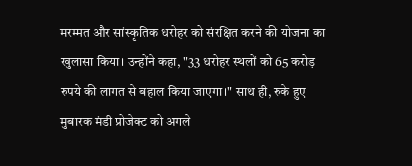मरम्मत और सांस्कृतिक धरोहर को संरक्षित करने की योजना का खुलासा किया। उन्होंने कहा, "33 धरोहर स्थलों को 65 करोड़ रुपये की लागत से बहाल किया जाएगा।" साथ ही, रुके हुए मुबारक मंडी प्रोजेक्ट को अगले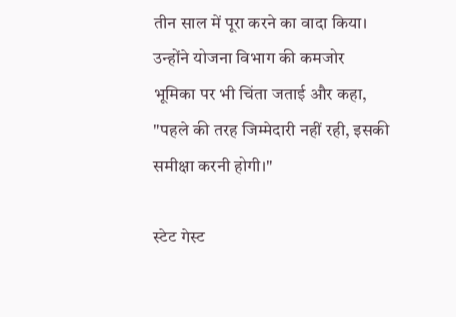तीन साल में पूरा करने का वादा किया। उन्होंने योजना विभाग की कमजोर भूमिका पर भी चिंता जताई और कहा, "पहले की तरह जिम्मेदारी नहीं रही, इसकी समीक्षा करनी होगी।"

स्टेट गेस्ट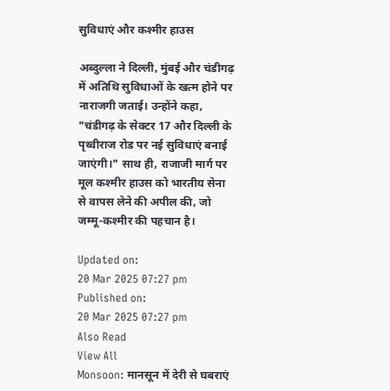सुविधाएं और कश्मीर हाउस

अब्दुल्ला ने दिल्ली, मुंबई और चंडीगढ़ में अतिथि सुविधाओं के खत्म होने पर नाराजगी जताई। उन्होंने कहा, "चंडीगढ़ के सेक्टर 17 और दिल्ली के पृथ्वीराज रोड पर नई सुविधाएं बनाई जाएंगी।" साथ ही, राजाजी मार्ग पर मूल कश्मीर हाउस को भारतीय सेना से वापस लेने की अपील की, जो जम्मू-कश्मीर की पहचान है।

Updated on:
20 Mar 2025 07:27 pm
Published on:
20 Mar 2025 07:27 pm
Also Read
View All
Monsoon: मानसून में देरी से घबराएं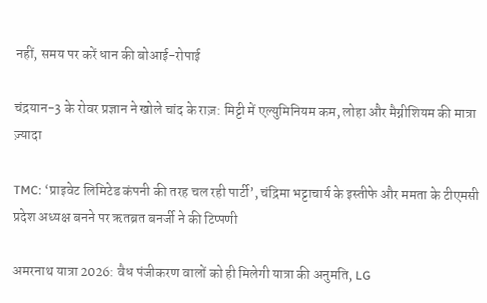नहीं, समय पर करें धान की बोआई-रोपाई

चंद्रयान-3 के रोवर प्रज्ञान ने खोले चांद के राज़: मिट्टी में एल्युमिनियम कम, लोहा और मैग्नीशियम की मात्रा ज़्यादा

TMC: ‘प्राइवेट लिमिटेड कंपनी की तरह चल रही पार्टी’, चंद्रिमा भट्टाचार्य के इस्तीफे और ममता के टीएमसी प्रदेश अध्यक्ष बनने पर ऋतब्रत बनर्जी ने की टिप्पणी

अमरनाथ यात्रा 2026: वैध पंजीकरण वालों को ही मिलेगी यात्रा की अनुमति, LG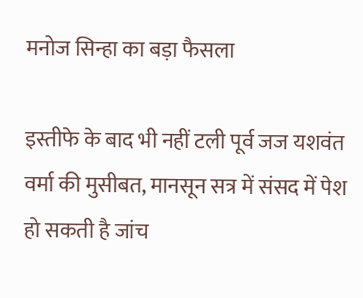मनोज सिन्हा का बड़ा फैसला

इस्तीफे के बाद भी नहीं टली पूर्व जज यशवंत वर्मा की मुसीबत, मानसून सत्र में संसद में पेश हो सकती है जांच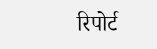रिपोर्ट